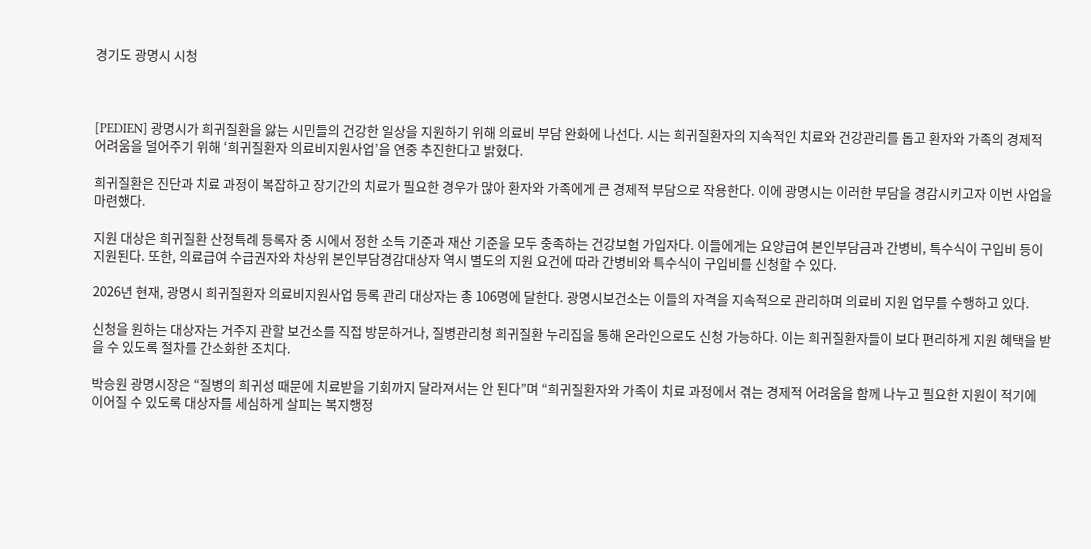경기도 광명시 시청



[PEDIEN] 광명시가 희귀질환을 앓는 시민들의 건강한 일상을 지원하기 위해 의료비 부담 완화에 나선다. 시는 희귀질환자의 지속적인 치료와 건강관리를 돕고 환자와 가족의 경제적 어려움을 덜어주기 위해 ‘희귀질환자 의료비지원사업’을 연중 추진한다고 밝혔다.

희귀질환은 진단과 치료 과정이 복잡하고 장기간의 치료가 필요한 경우가 많아 환자와 가족에게 큰 경제적 부담으로 작용한다. 이에 광명시는 이러한 부담을 경감시키고자 이번 사업을 마련했다.

지원 대상은 희귀질환 산정특례 등록자 중 시에서 정한 소득 기준과 재산 기준을 모두 충족하는 건강보험 가입자다. 이들에게는 요양급여 본인부담금과 간병비, 특수식이 구입비 등이 지원된다. 또한, 의료급여 수급권자와 차상위 본인부담경감대상자 역시 별도의 지원 요건에 따라 간병비와 특수식이 구입비를 신청할 수 있다.

2026년 현재, 광명시 희귀질환자 의료비지원사업 등록 관리 대상자는 총 106명에 달한다. 광명시보건소는 이들의 자격을 지속적으로 관리하며 의료비 지원 업무를 수행하고 있다.

신청을 원하는 대상자는 거주지 관할 보건소를 직접 방문하거나, 질병관리청 희귀질환 누리집을 통해 온라인으로도 신청 가능하다. 이는 희귀질환자들이 보다 편리하게 지원 혜택을 받을 수 있도록 절차를 간소화한 조치다.

박승원 광명시장은 “질병의 희귀성 때문에 치료받을 기회까지 달라져서는 안 된다”며 “희귀질환자와 가족이 치료 과정에서 겪는 경제적 어려움을 함께 나누고 필요한 지원이 적기에 이어질 수 있도록 대상자를 세심하게 살피는 복지행정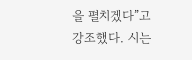을 펼치겠다”고 강조했다. 시는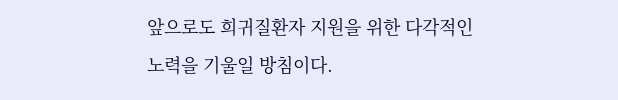앞으로도 희귀질환자 지원을 위한 다각적인 노력을 기울일 방침이다.